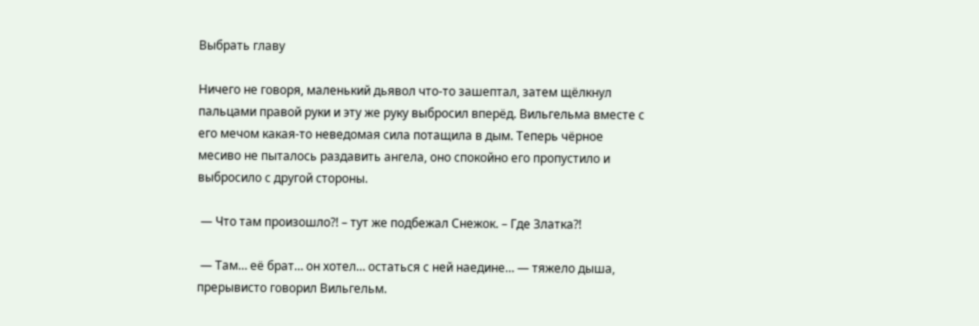Выбрать главу

Ничего не говоря, маленький дьявол что-то зашептал, затем щёлкнул пальцами правой руки и эту же руку выбросил вперёд. Вильгельма вместе с его мечом какая-то неведомая сила потащила в дым. Теперь чёрное месиво не пыталось раздавить ангела, оно спокойно его пропустило и выбросило с другой стороны.

 — Что там произошло?! – тут же подбежал Снежок. – Где Златка?!

 — Там… её брат… он хотел… остаться с ней наедине… — тяжело дыша, прерывисто говорил Вильгельм.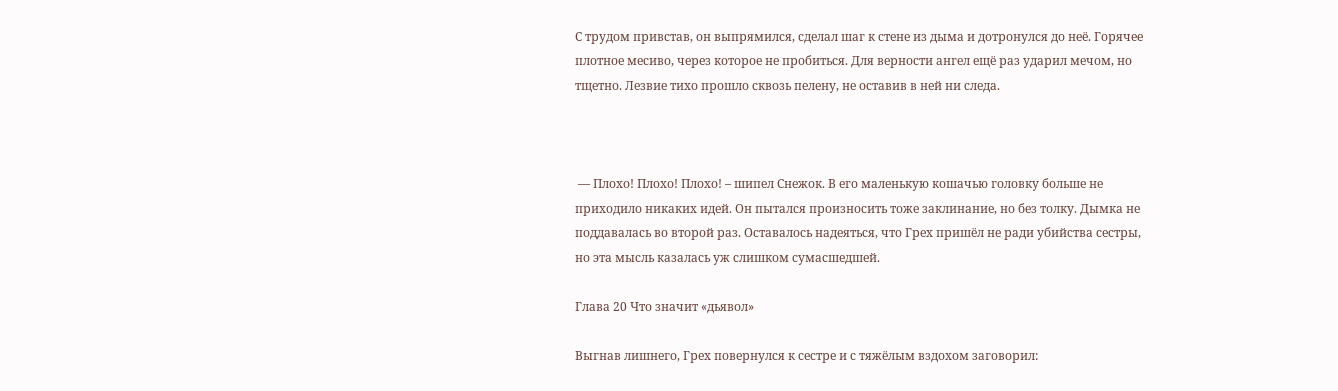С трудом привстав, он выпрямился, сделал шаг к стене из дыма и дотронулся до неё. Горячее плотное месиво, через которое не пробиться. Для верности ангел ещё раз ударил мечом, но тщетно. Лезвие тихо прошло сквозь пелену, не оставив в ней ни следа.



 — Плохо! Плохо! Плохо! – шипел Снежок. В его маленькую кошачью головку больше не приходило никаких идей. Он пытался произносить тоже заклинание, но без толку. Дымка не поддавалась во второй раз. Оставалось надеяться, что Грех пришёл не ради убийства сестры, но эта мысль казалась уж слишком сумасшедшей.

Глава 20 Что значит «дьявол»

Выгнав лишнего, Грех повернулся к сестре и с тяжёлым вздохом заговорил: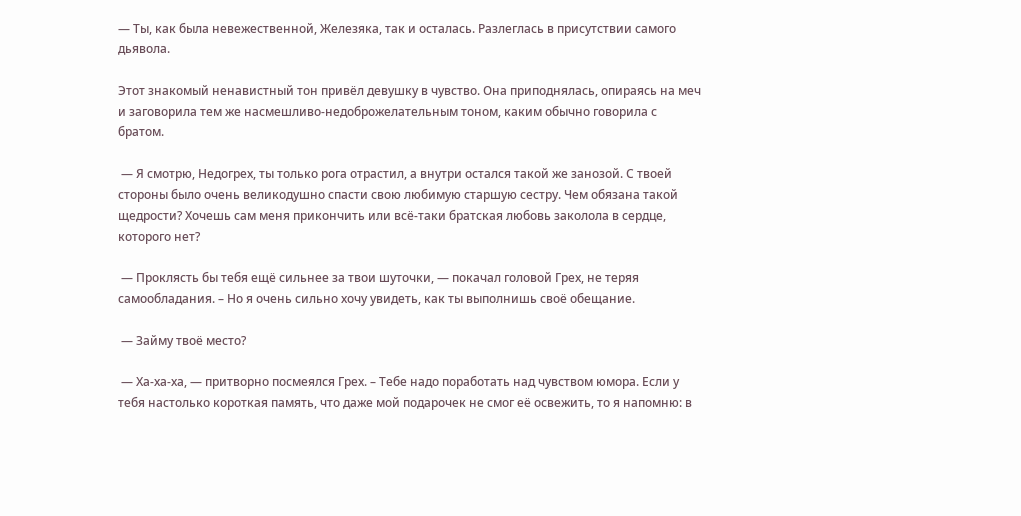— Ты, как была невежественной, Железяка, так и осталась. Разлеглась в присутствии самого дьявола.

Этот знакомый ненавистный тон привёл девушку в чувство. Она приподнялась, опираясь на меч и заговорила тем же насмешливо-недоброжелательным тоном, каким обычно говорила с братом.

 — Я смотрю, Недогрех, ты только рога отрастил, а внутри остался такой же занозой. С твоей стороны было очень великодушно спасти свою любимую старшую сестру. Чем обязана такой щедрости? Хочешь сам меня прикончить или всё-таки братская любовь заколола в сердце, которого нет?

 — Проклясть бы тебя ещё сильнее за твои шуточки, — покачал головой Грех, не теряя самообладания. – Но я очень сильно хочу увидеть, как ты выполнишь своё обещание.

 — Займу твоё место?

 — Ха-ха-ха, — притворно посмеялся Грех. – Тебе надо поработать над чувством юмора. Если у тебя настолько короткая память, что даже мой подарочек не смог её освежить, то я напомню: в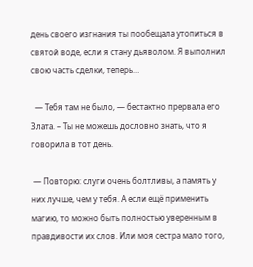день своего изгнания ты пообещала утопиться в святой воде, если я стану дьяволом. Я выполнил свою часть сделки, теперь…

  — Тебя там не было, — бестактно прервала его Злата. – Ты не можешь дословно знать, что я говорила в тот день.

 — Повторю: слуги очень болтливы, а память у них лучше, чем у тебя. А если ещё применить магию, то можно быть полностью уверенным в правдивости их слов. Или моя сестра мало того,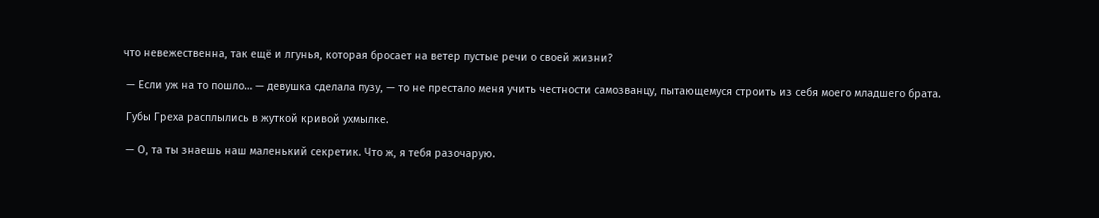что невежественна, так ещё и лгунья, которая бросает на ветер пустые речи о своей жизни?

 — Если уж на то пошло… — девушка сделала пузу, — то не престало меня учить честности самозванцу, пытающемуся строить из себя моего младшего брата.

 Губы Греха расплылись в жуткой кривой ухмылке.

 — О, та ты знаешь наш маленький секретик. Что ж, я тебя разочарую.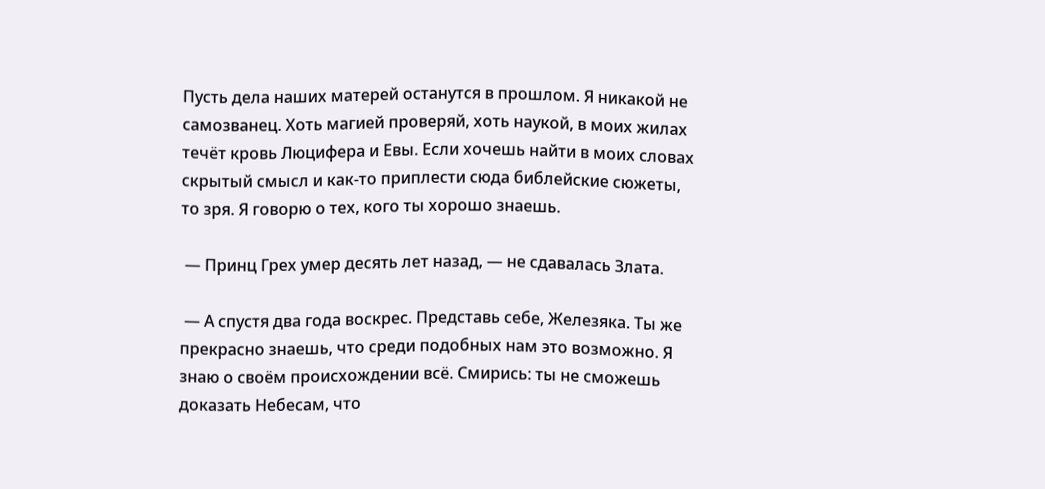Пусть дела наших матерей останутся в прошлом. Я никакой не самозванец. Хоть магией проверяй, хоть наукой, в моих жилах течёт кровь Люцифера и Евы. Если хочешь найти в моих словах скрытый смысл и как-то приплести сюда библейские сюжеты, то зря. Я говорю о тех, кого ты хорошо знаешь.

 — Принц Грех умер десять лет назад, — не сдавалась Злата.

 — А спустя два года воскрес. Представь себе, Железяка. Ты же прекрасно знаешь, что среди подобных нам это возможно. Я знаю о своём происхождении всё. Смирись: ты не сможешь доказать Небесам, что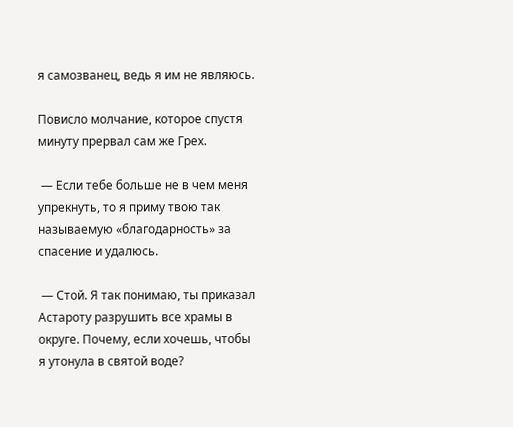я самозванец, ведь я им не являюсь.

Повисло молчание, которое спустя минуту прервал сам же Грех.

 — Если тебе больше не в чем меня упрекнуть, то я приму твою так называемую «благодарность» за спасение и удалюсь.

 — Стой. Я так понимаю, ты приказал Астароту разрушить все храмы в округе. Почему, если хочешь, чтобы я утонула в святой воде?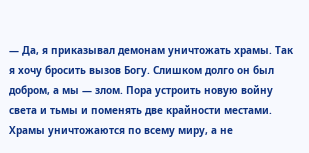— Да, я приказывал демонам уничтожать храмы. Так я хочу бросить вызов Богу. Слишком долго он был добром, а мы — злом. Пора устроить новую войну света и тьмы и поменять две крайности местами. Храмы уничтожаются по всему миру, а не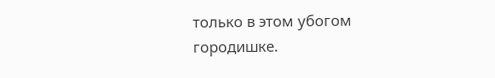только в этом убогом городишке.